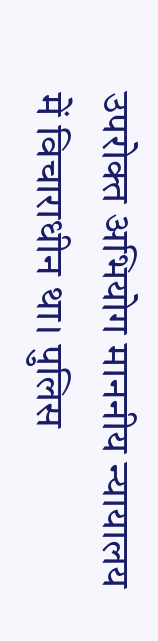उपरोक्त अभियोग माननीय न्यायालय में विचाराधीन था। पुलिस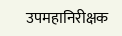उपमहानिरीक्षक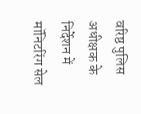वरिष्ठ पुलिस अधीक्षक के निर्देशन में मॉनिटरिंग सेल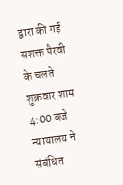द्वारा की गई सशक्त पैरवी के चलते शुक्रवार शाम 4:00 बजे न्यायालय ने संबंधित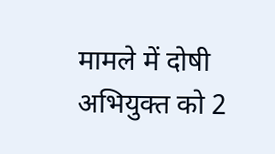मामले में दोषी अभियुक्त को 2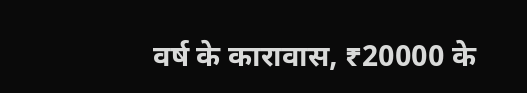वर्ष के कारावास, ₹20000 के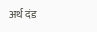अर्थ दंड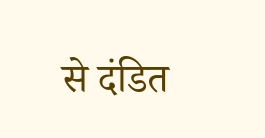से दंडित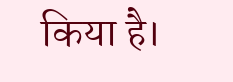किया है।